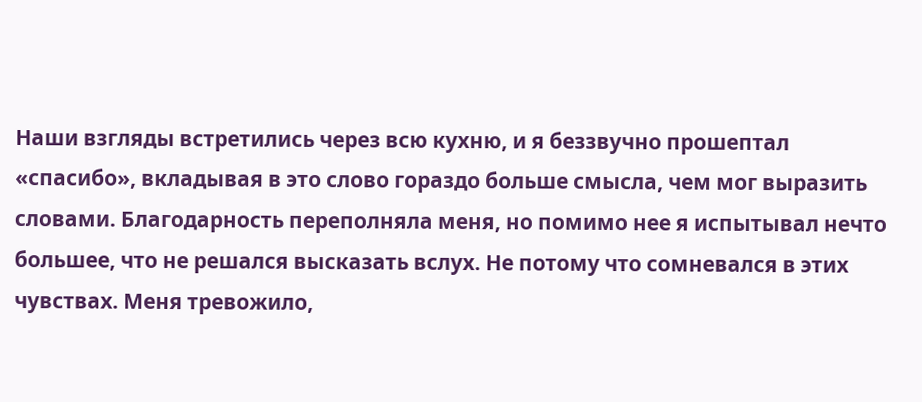Наши взгляды встретились через всю кухню, и я беззвучно прошептал «спасибо», вкладывая в это слово гораздо больше смысла, чем мог выразить словами. Благодарность переполняла меня, но помимо нее я испытывал нечто большее, что не решался высказать вслух. Не потому что сомневался в этих чувствах. Меня тревожило,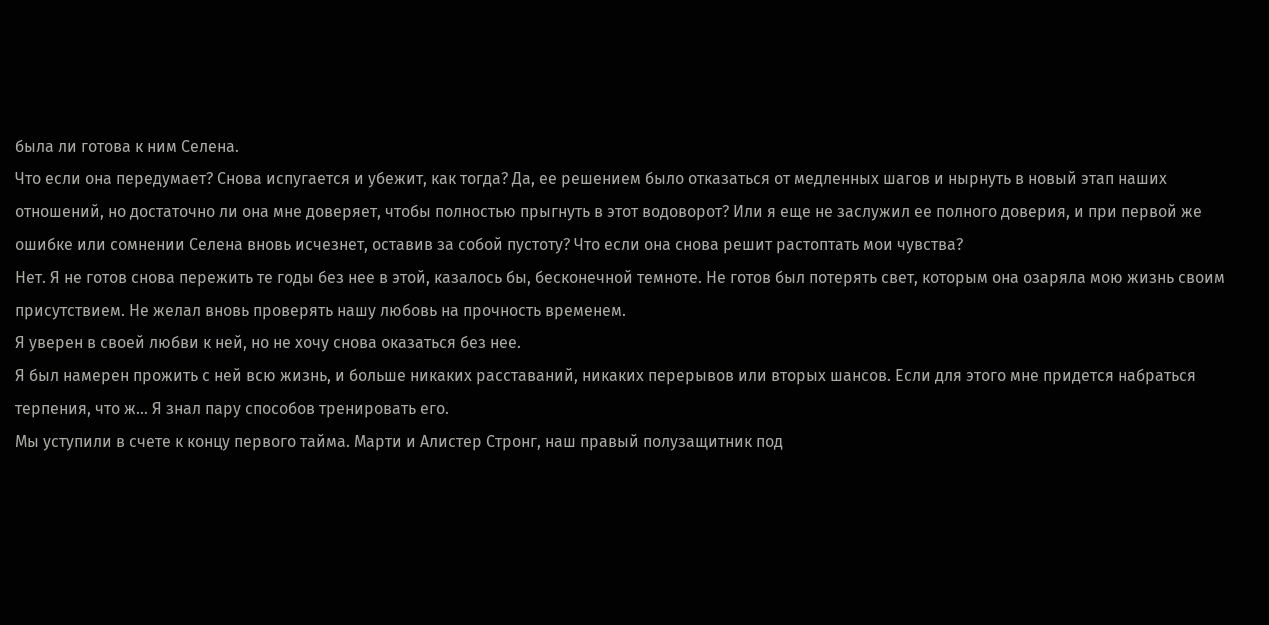была ли готова к ним Селена.
Что если она передумает? Снова испугается и убежит, как тогда? Да, ее решением было отказаться от медленных шагов и нырнуть в новый этап наших отношений, но достаточно ли она мне доверяет, чтобы полностью прыгнуть в этот водоворот? Или я еще не заслужил ее полного доверия, и при первой же ошибке или сомнении Селена вновь исчезнет, оставив за собой пустоту? Что если она снова решит растоптать мои чувства?
Нет. Я не готов снова пережить те годы без нее в этой, казалось бы, бесконечной темноте. Не готов был потерять свет, которым она озаряла мою жизнь своим присутствием. Не желал вновь проверять нашу любовь на прочность временем.
Я уверен в своей любви к ней, но не хочу снова оказаться без нее.
Я был намерен прожить с ней всю жизнь, и больше никаких расставаний, никаких перерывов или вторых шансов. Если для этого мне придется набраться терпения, что ж… Я знал пару способов тренировать его.
Мы уступили в счете к концу первого тайма. Марти и Алистер Стронг, наш правый полузащитник под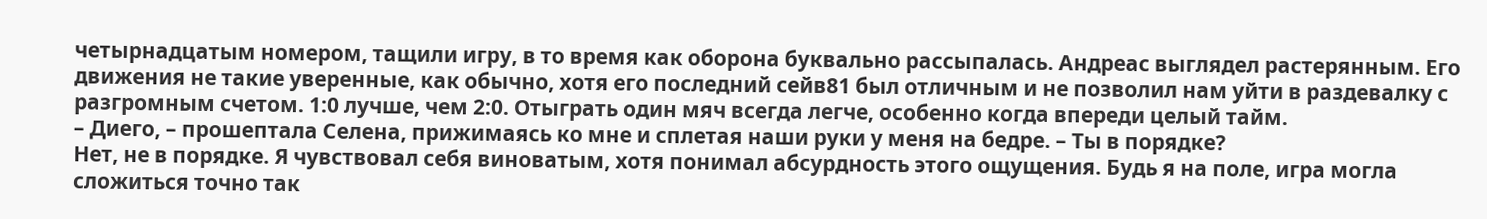четырнадцатым номером, тащили игру, в то время как оборона буквально рассыпалась. Андреас выглядел растерянным. Его движения не такие уверенные, как обычно, хотя его последний сейв81 был отличным и не позволил нам уйти в раздевалку с разгромным счетом. 1:0 лучше, чем 2:0. Отыграть один мяч всегда легче, особенно когда впереди целый тайм.
– Диего, – прошептала Селена, прижимаясь ко мне и сплетая наши руки у меня на бедре. – Ты в порядке?
Нет, не в порядке. Я чувствовал себя виноватым, хотя понимал абсурдность этого ощущения. Будь я на поле, игра могла сложиться точно так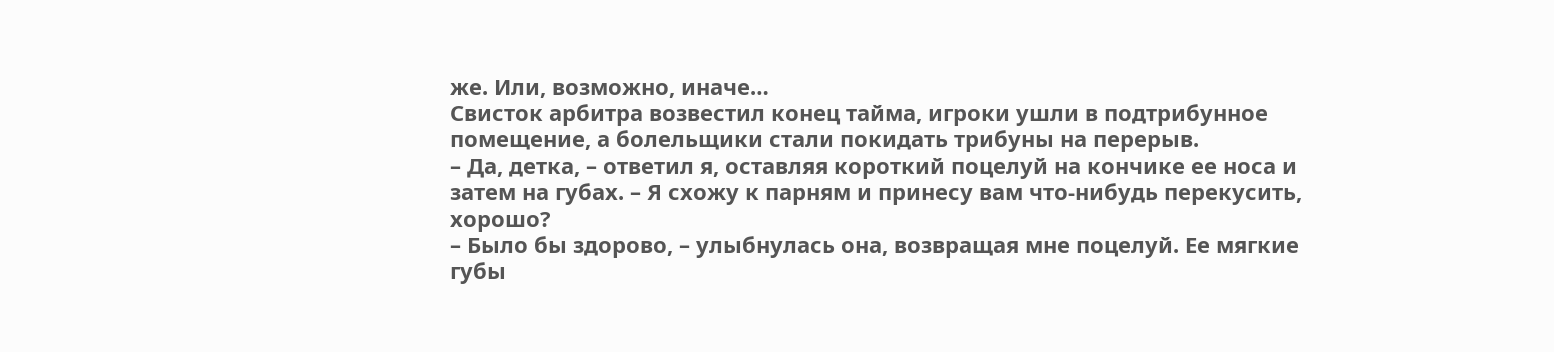же. Или, возможно, иначе…
Свисток арбитра возвестил конец тайма, игроки ушли в подтрибунное помещение, а болельщики стали покидать трибуны на перерыв.
– Да, детка, – ответил я, оставляя короткий поцелуй на кончике ее носа и затем на губах. – Я схожу к парням и принесу вам что-нибудь перекусить, хорошо?
– Было бы здорово, – улыбнулась она, возвращая мне поцелуй. Ее мягкие губы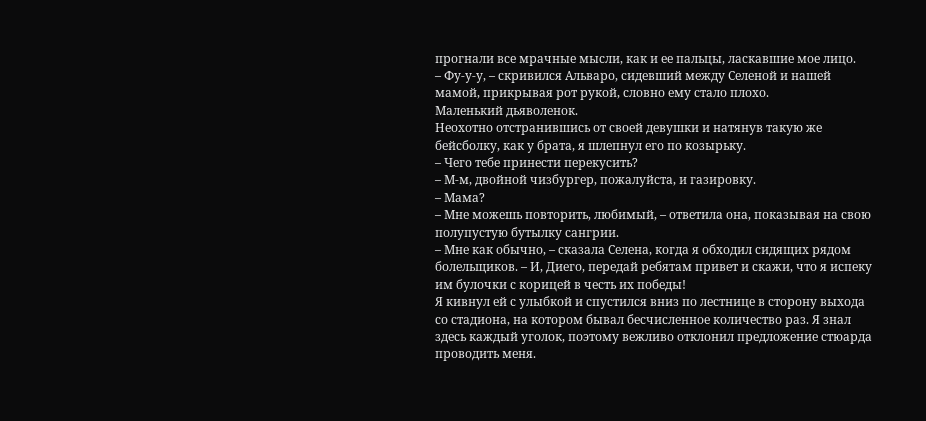прогнали все мрачные мысли, как и ее пальцы, ласкавшие мое лицо.
– Фу-у-у, – скривился Альваро, сидевший между Селеной и нашей мамой, прикрывая рот рукой, словно ему стало плохо.
Маленький дьяволенок.
Неохотно отстранившись от своей девушки и натянув такую же бейсболку, как у брата, я шлепнул его по козырьку.
– Чего тебе принести перекусить?
– М-м, двойной чизбургер, пожалуйста, и газировку.
– Мама?
– Мне можешь повторить, любимый, – ответила она, показывая на свою полупустую бутылку сангрии.
– Мне как обычно, – сказала Селена, когда я обходил сидящих рядом болельщиков. – И, Диего, передай ребятам привет и скажи, что я испеку им булочки с корицей в честь их победы!
Я кивнул ей с улыбкой и спустился вниз по лестнице в сторону выхода со стадиона, на котором бывал бесчисленное количество раз. Я знал здесь каждый уголок, поэтому вежливо отклонил предложение стюарда проводить меня.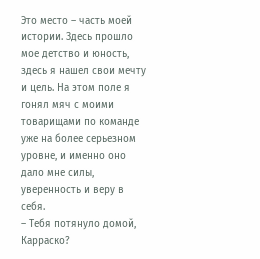Это место – часть моей истории. Здесь прошло мое детство и юность, здесь я нашел свои мечту и цель. На этом поле я гонял мяч с моими товарищами по команде уже на более серьезном уровне, и именно оно дало мне силы, уверенность и веру в себя.
– Тебя потянуло домой, Карраско?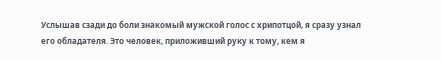Услышав сзади до боли знакомый мужской голос с хрипотцой, я сразу узнал его обладателя. Это человек, приложивший руку к тому, кем я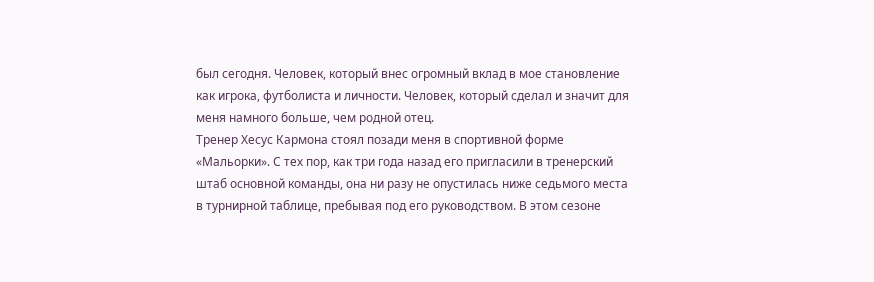был сегодня. Человек, который внес огромный вклад в мое становление как игрока, футболиста и личности. Человек, который сделал и значит для меня намного больше, чем родной отец.
Тренер Хесус Кармона стоял позади меня в спортивной форме «Мальорки». С тех пор, как три года назад его пригласили в тренерский штаб основной команды, она ни разу не опустилась ниже седьмого места в турнирной таблице, пребывая под его руководством. В этом сезоне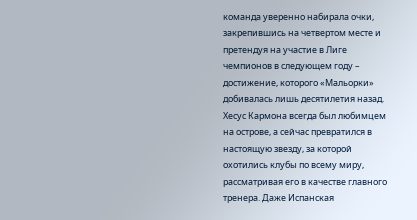команда уверенно набирала очки, закрепившись на четвертом месте и претендуя на участие в Лиге чемпионов в следующем году – достижение, которого «Мальорки» добивалась лишь десятилетия назад.
Хесус Кармона всегда был любимцем на острове, а сейчас превратился в настоящую звезду, за которой охотились клубы по всему миру, рассматривая его в качестве главного тренера. Даже Испанская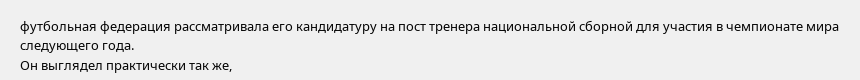футбольная федерация рассматривала его кандидатуру на пост тренера национальной сборной для участия в чемпионате мира следующего года.
Он выглядел практически так же,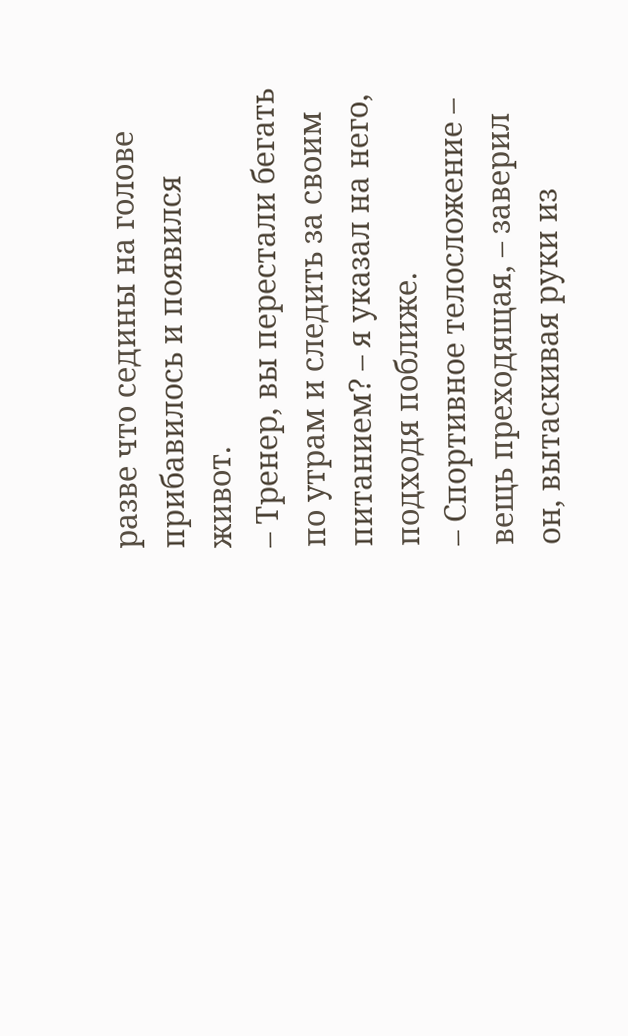разве что седины на голове прибавилось и появился живот.
– Тренер, вы перестали бегать по утрам и следить за своим питанием? – я указал на него, подходя поближе.
– Спортивное телосложение – вещь преходящая, – заверил он, вытаскивая руки из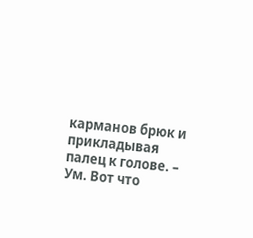карманов брюк и прикладывая палец к голове. – Ум. Вот что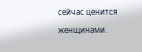сейчас ценится женщинами.